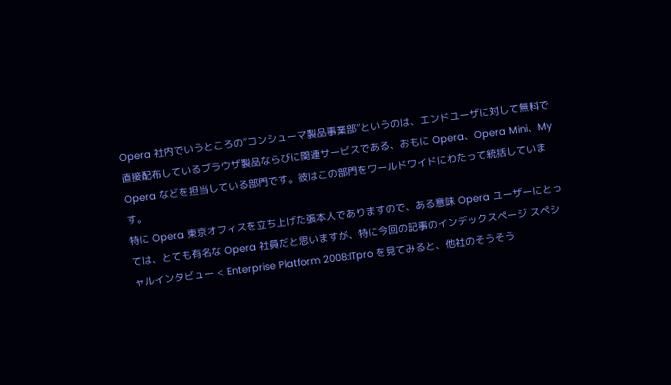Opera 社内でいうところの“コンシューマ製品事業部”というのは、エンドユーザに対して無料で直接配布しているブラウザ製品ならびに関連サービスである、おもに Opera、Opera Mini、My Opera などを担当している部門です。彼はこの部門をワールドワイドにわたって統括しています。
特に Opera 東京オフィスを立ち上げた張本人でありますので、ある意味 Opera ユーザーにとっては、とても有名な Opera 社員だと思いますが、特に今回の記事のインデックスページ スペシャルインタビュー < Enterprise Platform 2008:ITpro を見てみると、他社のそうそう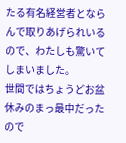たる有名経営者とならんで取りあげられいるので、わたしも驚いてしまいました。
世間ではちょうどお盆休みのまっ最中だったので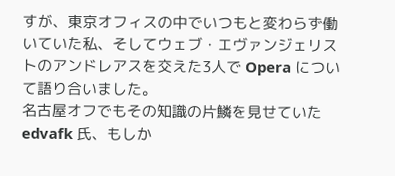すが、東京オフィスの中でいつもと変わらず働いていた私、そしてウェブ・エヴァンジェリストのアンドレアスを交えた3人で Opera について語り合いました。
名古屋オフでもその知識の片鱗を見せていた edvafk 氏、もしか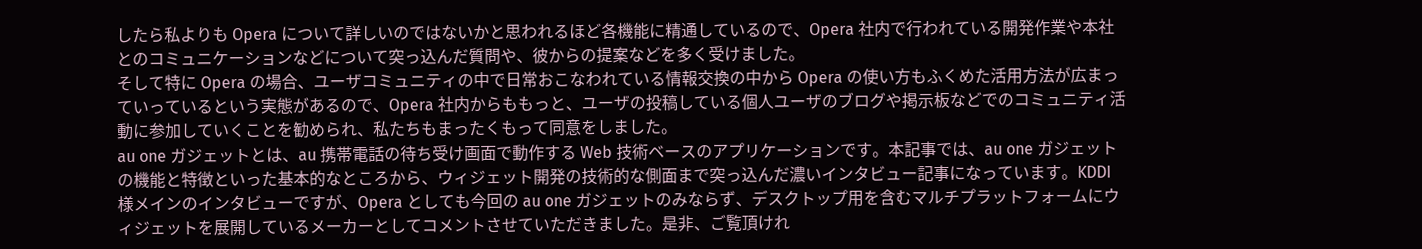したら私よりも Opera について詳しいのではないかと思われるほど各機能に精通しているので、Opera 社内で行われている開発作業や本社とのコミュニケーションなどについて突っ込んだ質問や、彼からの提案などを多く受けました。
そして特に Opera の場合、ユーザコミュニティの中で日常おこなわれている情報交換の中から Opera の使い方もふくめた活用方法が広まっていっているという実態があるので、Opera 社内からももっと、ユーザの投稿している個人ユーザのブログや掲示板などでのコミュニティ活動に参加していくことを勧められ、私たちもまったくもって同意をしました。
au one ガジェットとは、au 携帯電話の待ち受け画面で動作する Web 技術ベースのアプリケーションです。本記事では、au one ガジェットの機能と特徴といった基本的なところから、ウィジェット開発の技術的な側面まで突っ込んだ濃いインタビュー記事になっています。KDDI 様メインのインタビューですが、Opera としても今回の au one ガジェットのみならず、デスクトップ用を含むマルチプラットフォームにウィジェットを展開しているメーカーとしてコメントさせていただきました。是非、ご覧頂けれ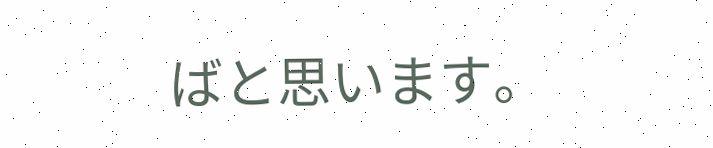ばと思います。